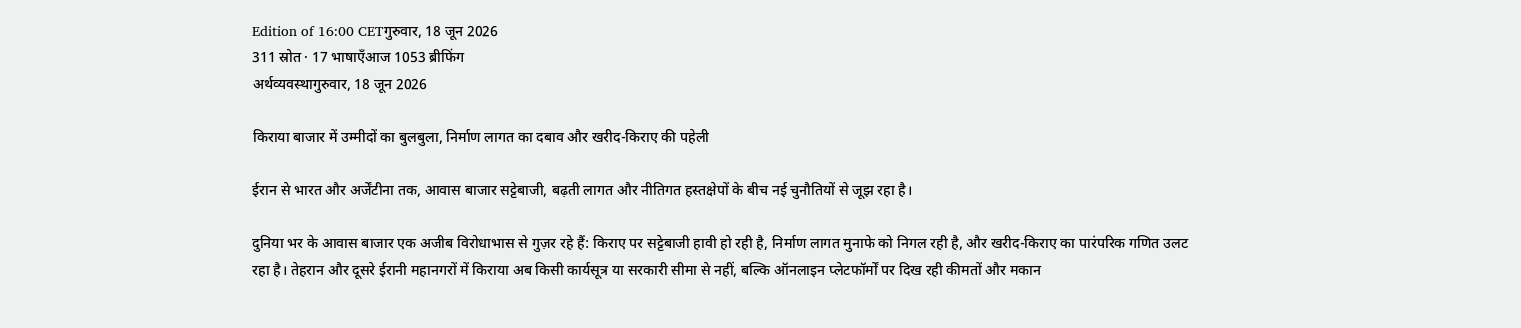Edition of 16:00 CETगुरुवार, 18 जून 2026
311 स्रोत · 17 भाषाएँआज 1053 ब्रीफिंग
अर्थव्यवस्थागुरुवार, 18 जून 2026

किराया बाजार में उम्मीदों का बुलबुला, निर्माण लागत का दबाव और खरीद-किराए की पहेली

ईरान से भारत और अर्जेंटीना तक, आवास बाजार सट्टेबाजी, बढ़ती लागत और नीतिगत हस्तक्षेपों के बीच नई चुनौतियों से जूझ रहा है।

दुनिया भर के आवास बाजार एक अजीब विरोधाभास से गुज़र रहे हैं: किराए पर सट्टेबाजी हावी हो रही है, निर्माण लागत मुनाफे को निगल रही है, और खरीद-किराए का पारंपरिक गणित उलट रहा है। तेहरान और दूसरे ईरानी महानगरों में किराया अब किसी कार्यसूत्र या सरकारी सीमा से नहीं, बल्कि ऑनलाइन प्लेटफॉर्मों पर दिख रही कीमतों और मकान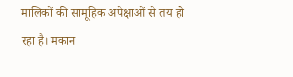मालिकों की सामूहिक अपेक्षाओं से तय हो रहा है। मकान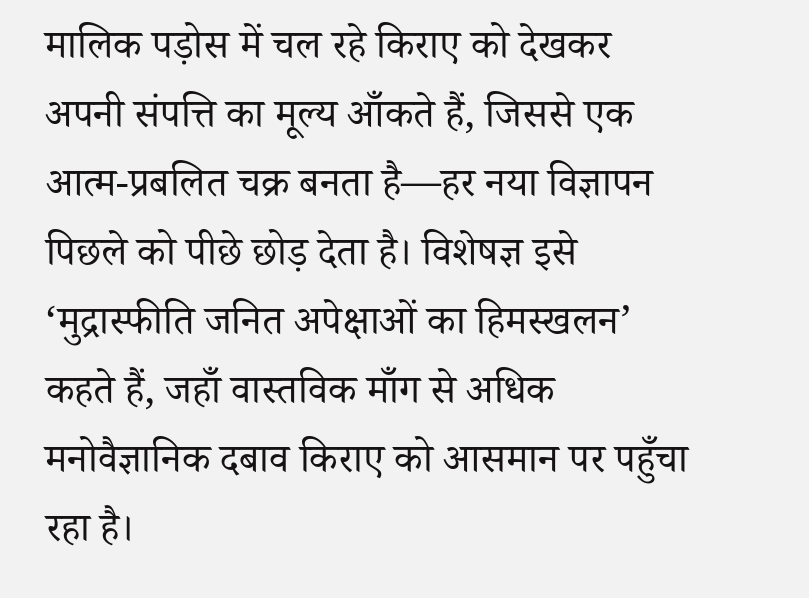मालिक पड़ोस में चल रहे किराए को देखकर अपनी संपत्ति का मूल्य आँकते हैं, जिससे एक आत्म-प्रबलित चक्र बनता है—हर नया विज्ञापन पिछले को पीछे छोड़ देता है। विशेषज्ञ इसे ‘मुद्रास्फीति जनित अपेक्षाओं का हिमस्खलन’ कहते हैं, जहाँ वास्तविक माँग से अधिक मनोवैज्ञानिक दबाव किराए को आसमान पर पहुँचा रहा है।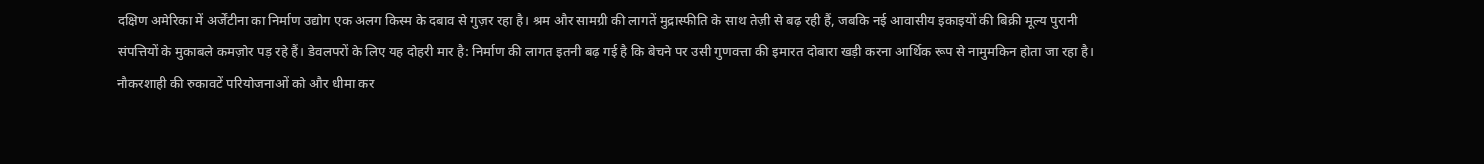दक्षिण अमेरिका में अर्जेंटीना का निर्माण उद्योग एक अलग किस्म के दबाव से गुज़र रहा है। श्रम और सामग्री की लागतें मुद्रास्फीति के साथ तेज़ी से बढ़ रही हैं, जबकि नई आवासीय इकाइयों की बिक्री मूल्य पुरानी संपत्तियों के मुकाबले कमज़ोर पड़ रहे हैं। डेवलपरों के लिए यह दोहरी मार है: निर्माण की लागत इतनी बढ़ गई है कि बेचने पर उसी गुणवत्ता की इमारत दोबारा खड़ी करना आर्थिक रूप से नामुमकिन होता जा रहा है। नौकरशाही की रुकावटें परियोजनाओं को और धीमा कर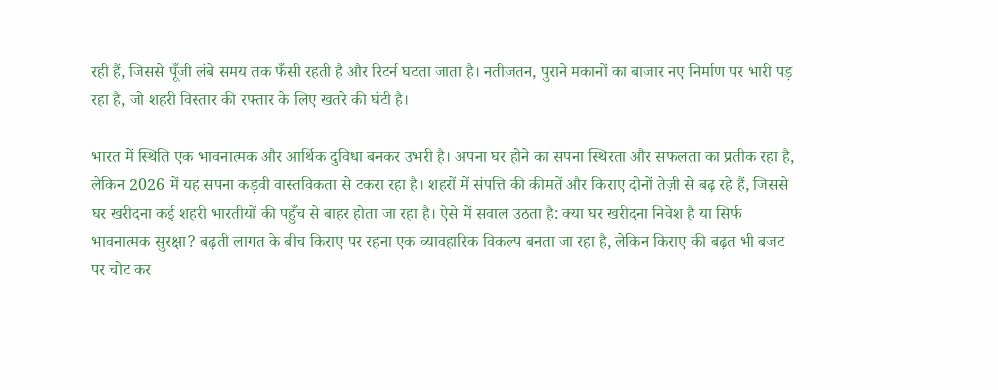रही हैं, जिससे पूँजी लंबे समय तक फँसी रहती है और रिटर्न घटता जाता है। नतीजतन, पुराने मकानों का बाजार नए निर्माण पर भारी पड़ रहा है, जो शहरी विस्तार की रफ्तार के लिए खतरे की घंटी है।

भारत में स्थिति एक भावनात्मक और आर्थिक दुविधा बनकर उभरी है। अपना घर होने का सपना स्थिरता और सफलता का प्रतीक रहा है, लेकिन 2026 में यह सपना कड़वी वास्तविकता से टकरा रहा है। शहरों में संपत्ति की कीमतें और किराए दोनों तेज़ी से बढ़ रहे हैं, जिससे घर खरीदना कई शहरी भारतीयों की पहुँच से बाहर होता जा रहा है। ऐसे में सवाल उठता है: क्या घर खरीदना निवेश है या सिर्फ भावनात्मक सुरक्षा? बढ़ती लागत के बीच किराए पर रहना एक व्यावहारिक विकल्प बनता जा रहा है, लेकिन किराए की बढ़त भी बजट पर चोट कर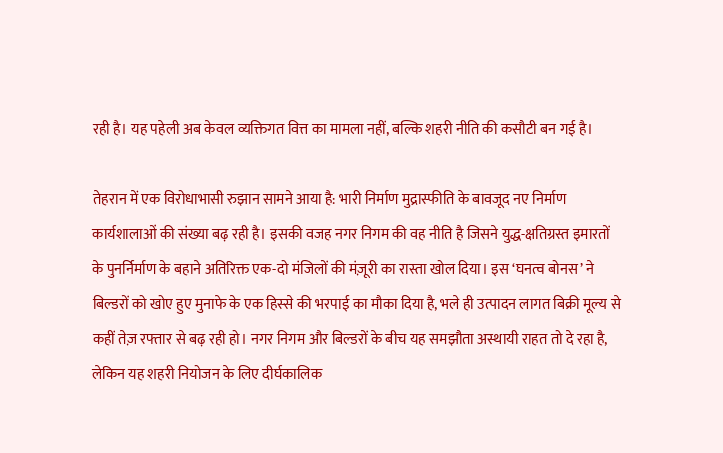रही है। यह पहेली अब केवल व्यक्तिगत वित्त का मामला नहीं, बल्कि शहरी नीति की कसौटी बन गई है।

तेहरान में एक विरोधाभासी रुझान सामने आया है: भारी निर्माण मुद्रास्फीति के बावजूद नए निर्माण कार्यशालाओं की संख्या बढ़ रही है। इसकी वजह नगर निगम की वह नीति है जिसने युद्ध-क्षतिग्रस्त इमारतों के पुनर्निर्माण के बहाने अतिरिक्त एक-दो मंजिलों की मंज़ूरी का रास्ता खोल दिया। इस ‘घनत्व बोनस’ ने बिल्डरों को खोए हुए मुनाफे के एक हिस्से की भरपाई का मौका दिया है, भले ही उत्पादन लागत बिक्री मूल्य से कहीं तेज़ रफ्तार से बढ़ रही हो। नगर निगम और बिल्डरों के बीच यह समझौता अस्थायी राहत तो दे रहा है, लेकिन यह शहरी नियोजन के लिए दीर्घकालिक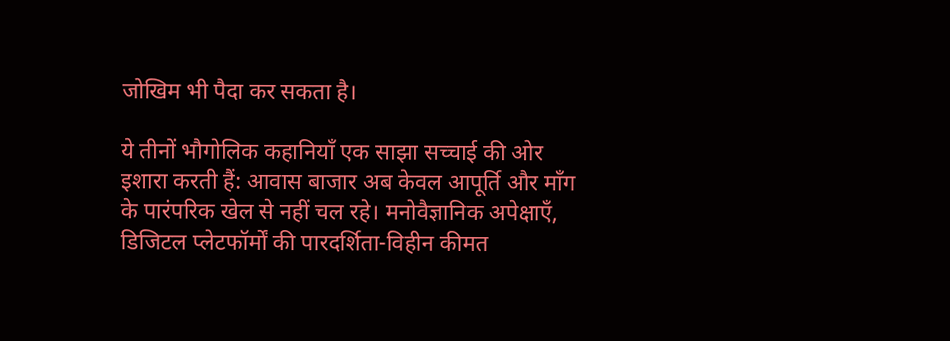जोखिम भी पैदा कर सकता है।

ये तीनों भौगोलिक कहानियाँ एक साझा सच्चाई की ओर इशारा करती हैं: आवास बाजार अब केवल आपूर्ति और माँग के पारंपरिक खेल से नहीं चल रहे। मनोवैज्ञानिक अपेक्षाएँ, डिजिटल प्लेटफॉर्मों की पारदर्शिता-विहीन कीमत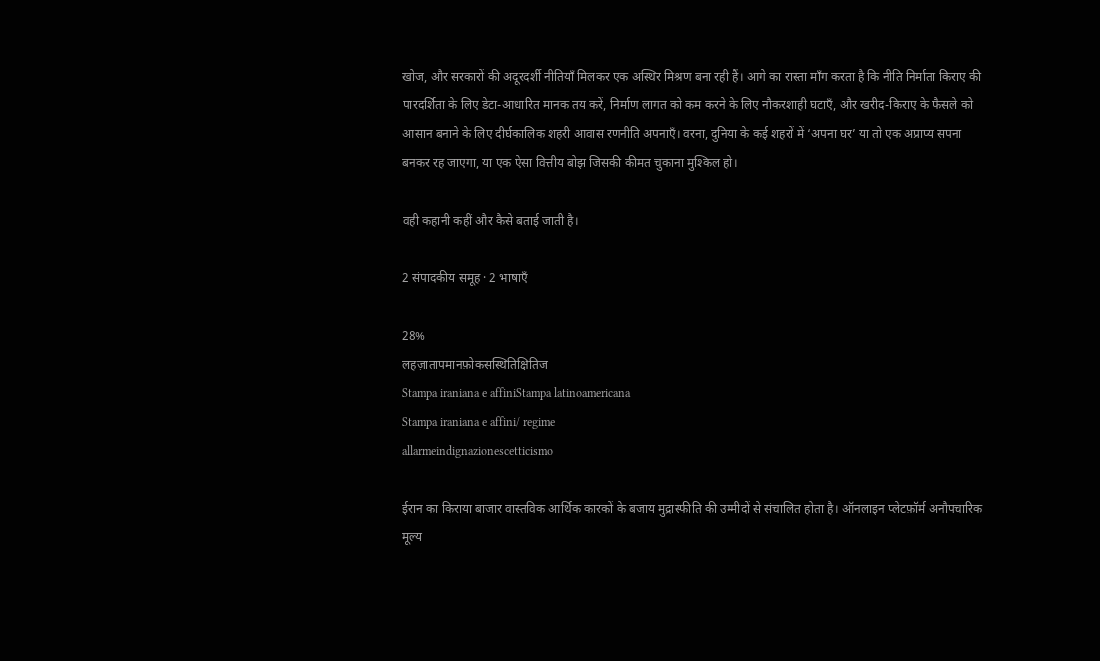खोज, और सरकारों की अदूरदर्शी नीतियाँ मिलकर एक अस्थिर मिश्रण बना रही हैं। आगे का रास्ता माँग करता है कि नीति निर्माता किराए की पारदर्शिता के लिए डेटा-आधारित मानक तय करें, निर्माण लागत को कम करने के लिए नौकरशाही घटाएँ, और खरीद-किराए के फैसले को आसान बनाने के लिए दीर्घकालिक शहरी आवास रणनीति अपनाएँ। वरना, दुनिया के कई शहरों में ‘अपना घर’ या तो एक अप्राप्य सपना बनकर रह जाएगा, या एक ऐसा वित्तीय बोझ जिसकी कीमत चुकाना मुश्किल हो।

वही कहानी कहीं और कैसे बताई जाती है।

2 संपादकीय समूह · 2 भाषाएँ

28%
लहज़ातापमानफ़ोकसस्थितिक्षितिज
Stampa iraniana e affiniStampa latinoamericana
Stampa iraniana e affini/ regime
allarmeindignazionescetticismo

ईरान का किराया बाजार वास्तविक आर्थिक कारकों के बजाय मुद्रास्फीति की उम्मीदों से संचालित होता है। ऑनलाइन प्लेटफ़ॉर्म अनौपचारिक मूल्य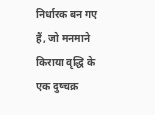निर्धारक बन गए हैं, जो मनमाने किराया वृद्धि के एक दुष्चक्र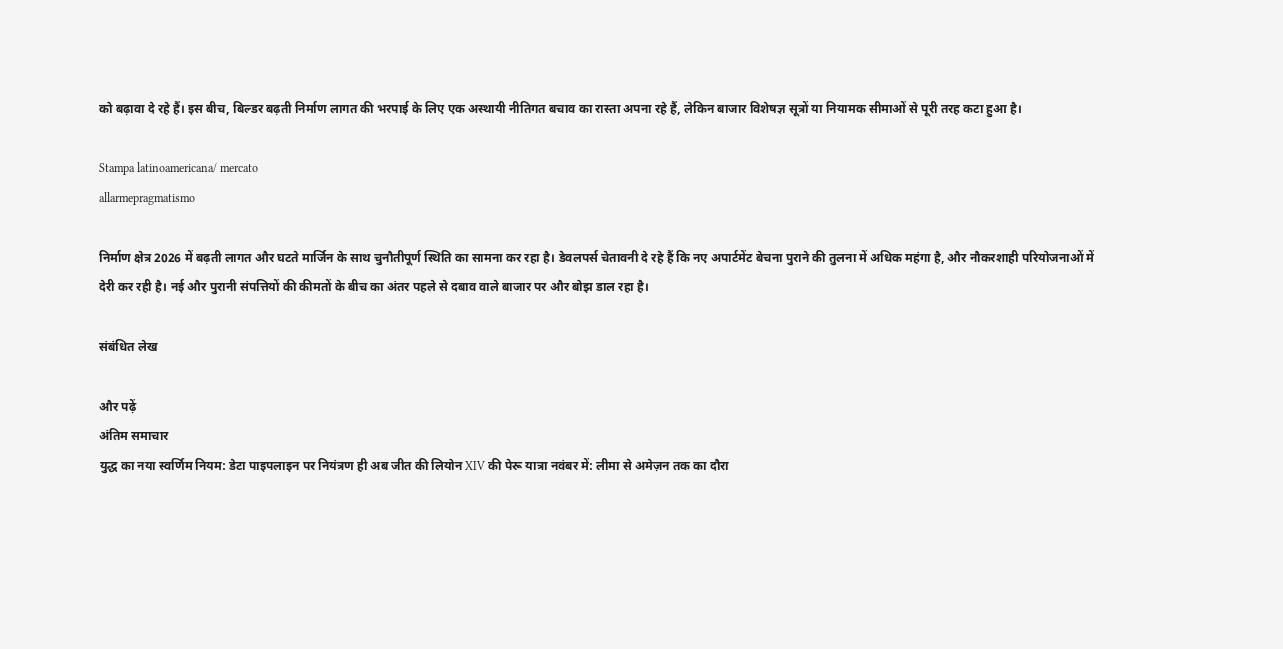को बढ़ावा दे रहे हैं। इस बीच, बिल्डर बढ़ती निर्माण लागत की भरपाई के लिए एक अस्थायी नीतिगत बचाव का रास्ता अपना रहे हैं, लेकिन बाजार विशेषज्ञ सूत्रों या नियामक सीमाओं से पूरी तरह कटा हुआ है।

Stampa latinoamericana/ mercato
allarmepragmatismo

निर्माण क्षेत्र 2026 में बढ़ती लागत और घटते मार्जिन के साथ चुनौतीपूर्ण स्थिति का सामना कर रहा है। डेवलपर्स चेतावनी दे रहे हैं कि नए अपार्टमेंट बेचना पुराने की तुलना में अधिक महंगा है, और नौकरशाही परियोजनाओं में देरी कर रही है। नई और पुरानी संपत्तियों की कीमतों के बीच का अंतर पहले से दबाव वाले बाजार पर और बोझ डाल रहा है।

संबंधित लेख

और पढ़ें
अंतिम समाचार
युद्ध का नया स्वर्णिम नियम: डेटा पाइपलाइन पर नियंत्रण ही अब जीत की लियोन XIV की पेरू यात्रा नवंबर में: लीमा से अमेज़न तक का दौरा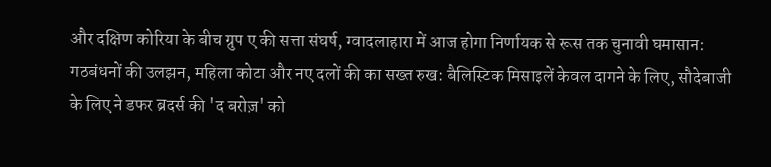और दक्षिण कोरिया के बीच ग्रुप ए की सत्ता संघर्ष, ग्वादलाहारा में आज होगा निर्णायक से रूस तक चुनावी घमासान: गठबंधनों की उलझन, महिला कोटा और नए दलों की का सख्त रुख: बैलिस्टिक मिसाइलें केवल दागने के लिए, सौदेबाजी के लिए ने डफर ब्रदर्स की 'द बरोज़' को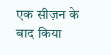एक सीज़न के बाद किया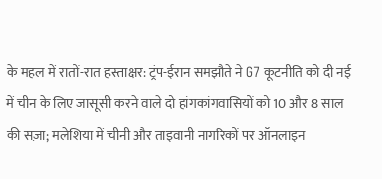के महल में रातों-रात हस्ताक्षर: ट्रंप-ईरान समझौते ने G7 कूटनीति को दी नई में चीन के लिए जासूसी करने वाले दो हांगकांगवासियों को 10 और 8 साल की सज़ा; मलेशिया में चीनी और ताइवानी नागरिकों पर ऑनलाइन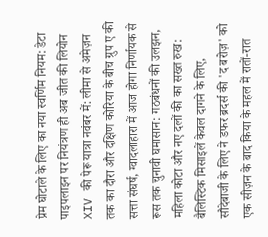प्रेम घोटाले के लिए का नया स्वर्णिम नियम: डेटा पाइपलाइन पर नियंत्रण ही अब जीत की लियोन XIV की पेरू यात्रा नवंबर में: लीमा से अमेज़न तक का दौरा और दक्षिण कोरिया के बीच ग्रुप ए की सत्ता संघर्ष, ग्वादलाहारा में आज होगा निर्णायक से रूस तक चुनावी घमासान: गठबंधनों की उलझन, महिला कोटा और नए दलों की का सख्त रुख: बैलिस्टिक मिसाइलें केवल दागने के लिए, सौदेबाजी के लिए ने डफर ब्रदर्स की 'द बरोज़' को एक सीज़न के बाद किया के महल में रातों-रात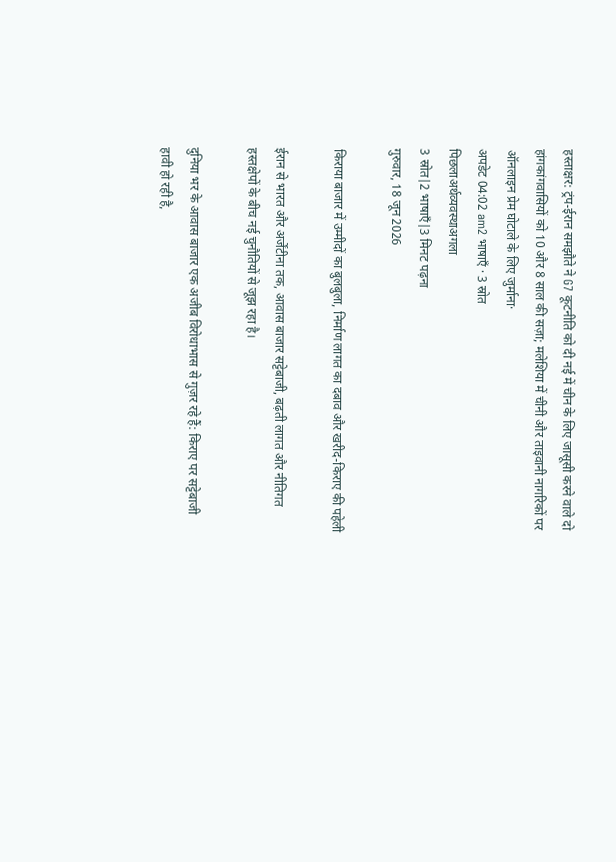हस्ताक्षर: ट्रंप-ईरान समझौते ने G7 कूटनीति को दी नई में चीन के लिए जासूसी करने वाले दो हांगकांगवासियों को 10 और 8 साल की सज़ा; मलेशिया में चीनी और ताइवानी नागरिकों पर ऑनलाइन प्रेम घोटाले के लिए जुर्माना·
अपडेट 04:02 am2 भाषाएँ · 3 स्रोत
पिछलाअर्थव्यवस्थाअगला
3 स्रोत|2 भाषाएँ|3 मिनट पढ़ना
गुरुवार, 18 जून 2026

किराया बाजार में उम्मीदों का बुलबुला, निर्माण लागत का दबाव और खरीद-किराए की पहेली

ईरान से भारत और अर्जेंटीना तक, आवास बाजार सट्टेबाजी, बढ़ती लागत और नीतिगत हस्तक्षेपों के बीच नई चुनौतियों से जूझ रहा है।

दुनिया भर के आवास बाजार एक अजीब विरोधाभास से गुज़र रहे हैं: किराए पर सट्टेबाजी हावी हो रही है,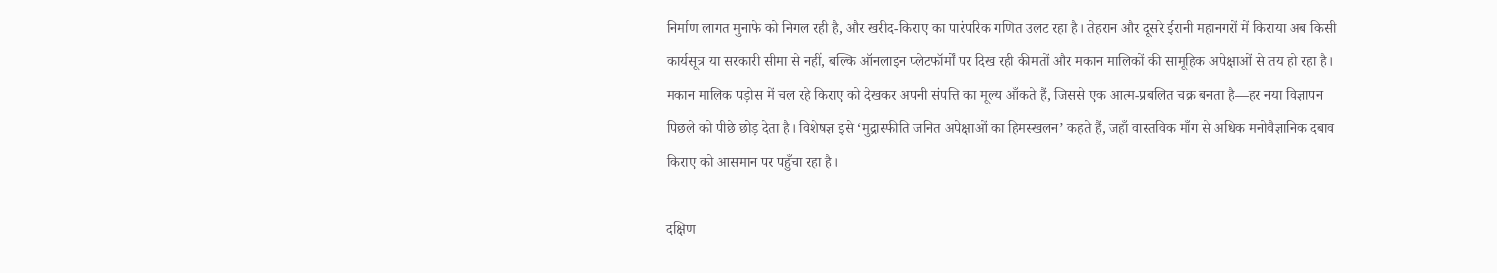निर्माण लागत मुनाफे को निगल रही है, और खरीद-किराए का पारंपरिक गणित उलट रहा है। तेहरान और दूसरे ईरानी महानगरों में किराया अब किसी कार्यसूत्र या सरकारी सीमा से नहीं, बल्कि ऑनलाइन प्लेटफॉर्मों पर दिख रही कीमतों और मकान मालिकों की सामूहिक अपेक्षाओं से तय हो रहा है। मकान मालिक पड़ोस में चल रहे किराए को देखकर अपनी संपत्ति का मूल्य आँकते हैं, जिससे एक आत्म-प्रबलित चक्र बनता है—हर नया विज्ञापन पिछले को पीछे छोड़ देता है। विशेषज्ञ इसे ‘मुद्रास्फीति जनित अपेक्षाओं का हिमस्खलन’ कहते हैं, जहाँ वास्तविक माँग से अधिक मनोवैज्ञानिक दबाव किराए को आसमान पर पहुँचा रहा है।

दक्षिण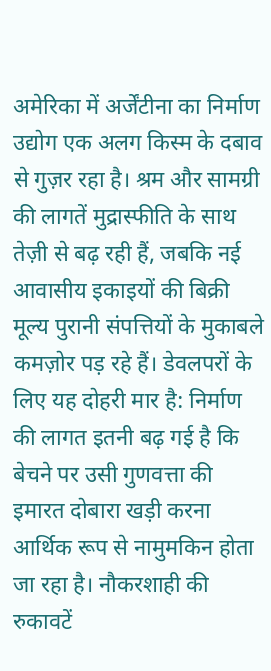अमेरिका में अर्जेंटीना का निर्माण उद्योग एक अलग किस्म के दबाव से गुज़र रहा है। श्रम और सामग्री की लागतें मुद्रास्फीति के साथ तेज़ी से बढ़ रही हैं, जबकि नई आवासीय इकाइयों की बिक्री मूल्य पुरानी संपत्तियों के मुकाबले कमज़ोर पड़ रहे हैं। डेवलपरों के लिए यह दोहरी मार है: निर्माण की लागत इतनी बढ़ गई है कि बेचने पर उसी गुणवत्ता की इमारत दोबारा खड़ी करना आर्थिक रूप से नामुमकिन होता जा रहा है। नौकरशाही की रुकावटें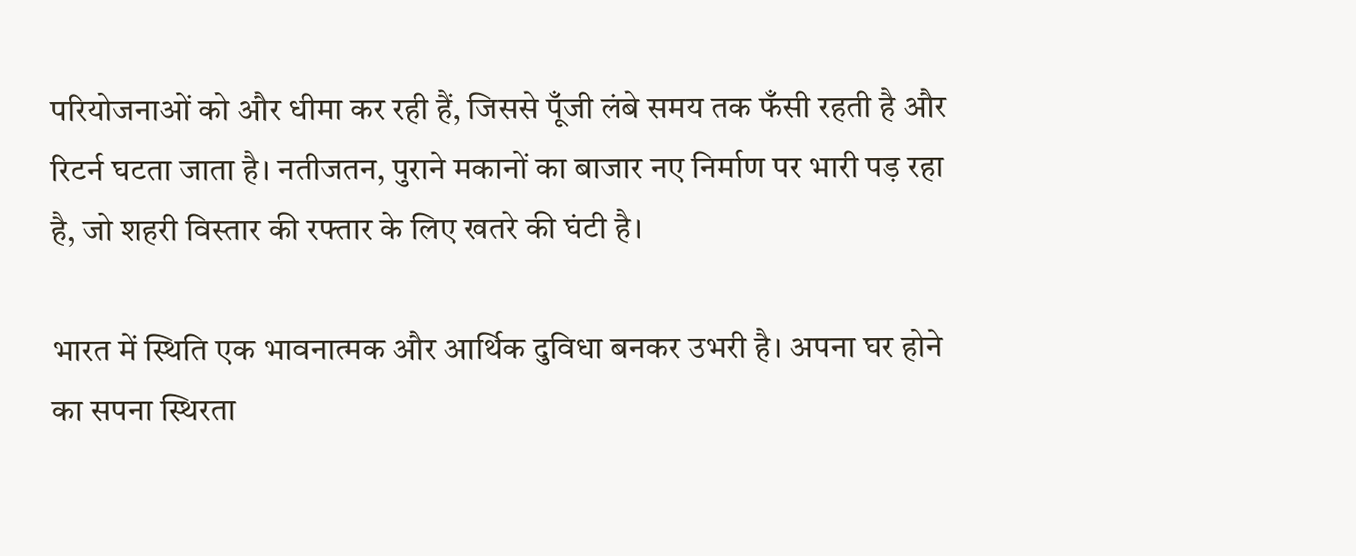परियोजनाओं को और धीमा कर रही हैं, जिससे पूँजी लंबे समय तक फँसी रहती है और रिटर्न घटता जाता है। नतीजतन, पुराने मकानों का बाजार नए निर्माण पर भारी पड़ रहा है, जो शहरी विस्तार की रफ्तार के लिए खतरे की घंटी है।

भारत में स्थिति एक भावनात्मक और आर्थिक दुविधा बनकर उभरी है। अपना घर होने का सपना स्थिरता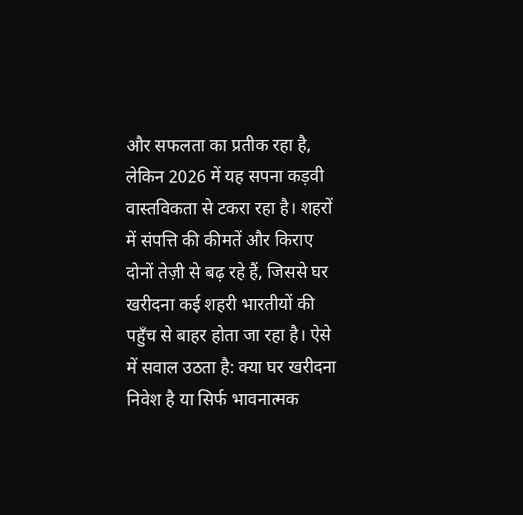और सफलता का प्रतीक रहा है, लेकिन 2026 में यह सपना कड़वी वास्तविकता से टकरा रहा है। शहरों में संपत्ति की कीमतें और किराए दोनों तेज़ी से बढ़ रहे हैं, जिससे घर खरीदना कई शहरी भारतीयों की पहुँच से बाहर होता जा रहा है। ऐसे में सवाल उठता है: क्या घर खरीदना निवेश है या सिर्फ भावनात्मक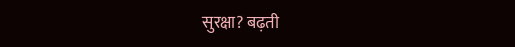सुरक्षा? बढ़ती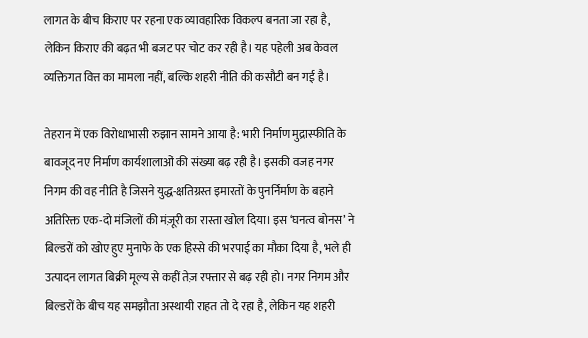लागत के बीच किराए पर रहना एक व्यावहारिक विकल्प बनता जा रहा है, लेकिन किराए की बढ़त भी बजट पर चोट कर रही है। यह पहेली अब केवल व्यक्तिगत वित्त का मामला नहीं, बल्कि शहरी नीति की कसौटी बन गई है।

तेहरान में एक विरोधाभासी रुझान सामने आया है: भारी निर्माण मुद्रास्फीति के बावजूद नए निर्माण कार्यशालाओं की संख्या बढ़ रही है। इसकी वजह नगर निगम की वह नीति है जिसने युद्ध-क्षतिग्रस्त इमारतों के पुनर्निर्माण के बहाने अतिरिक्त एक-दो मंजिलों की मंज़ूरी का रास्ता खोल दिया। इस ‘घनत्व बोनस’ ने बिल्डरों को खोए हुए मुनाफे के एक हिस्से की भरपाई का मौका दिया है, भले ही उत्पादन लागत बिक्री मूल्य से कहीं तेज़ रफ्तार से बढ़ रही हो। नगर निगम और बिल्डरों के बीच यह समझौता अस्थायी राहत तो दे रहा है, लेकिन यह शहरी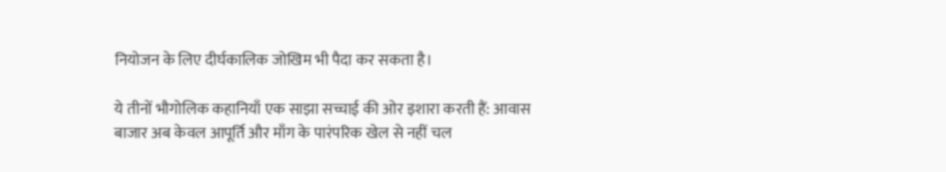नियोजन के लिए दीर्घकालिक जोखिम भी पैदा कर सकता है।

ये तीनों भौगोलिक कहानियाँ एक साझा सच्चाई की ओर इशारा करती हैं: आवास बाजार अब केवल आपूर्ति और माँग के पारंपरिक खेल से नहीं चल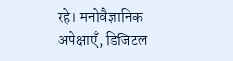रहे। मनोवैज्ञानिक अपेक्षाएँ, डिजिटल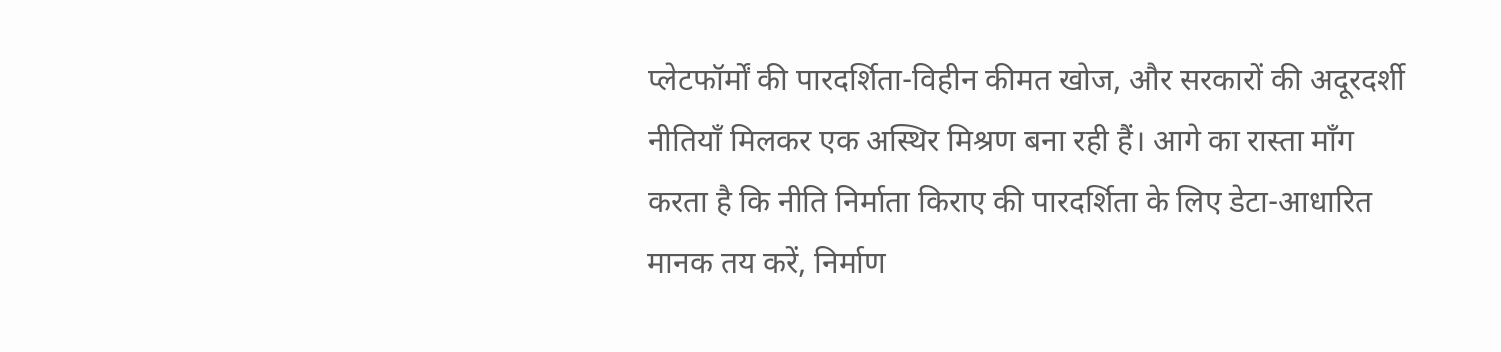प्लेटफॉर्मों की पारदर्शिता-विहीन कीमत खोज, और सरकारों की अदूरदर्शी नीतियाँ मिलकर एक अस्थिर मिश्रण बना रही हैं। आगे का रास्ता माँग करता है कि नीति निर्माता किराए की पारदर्शिता के लिए डेटा-आधारित मानक तय करें, निर्माण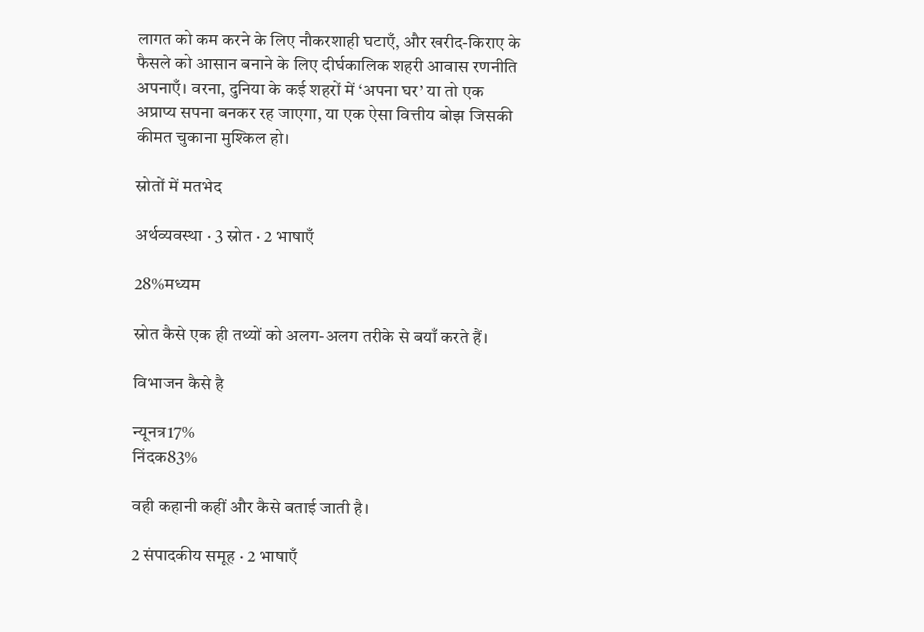लागत को कम करने के लिए नौकरशाही घटाएँ, और खरीद-किराए के फैसले को आसान बनाने के लिए दीर्घकालिक शहरी आवास रणनीति अपनाएँ। वरना, दुनिया के कई शहरों में ‘अपना घर’ या तो एक अप्राप्य सपना बनकर रह जाएगा, या एक ऐसा वित्तीय बोझ जिसकी कीमत चुकाना मुश्किल हो।

स्रोतों में मतभेद

अर्थव्यवस्था · 3 स्रोत · 2 भाषाएँ

28%मध्यम

स्रोत कैसे एक ही तथ्यों को अलग-अलग तरीके से बयाँ करते हैं।

विभाजन कैसे है

न्यूनत्र17%
निंदक83%

वही कहानी कहीं और कैसे बताई जाती है।

2 संपादकीय समूह · 2 भाषाएँ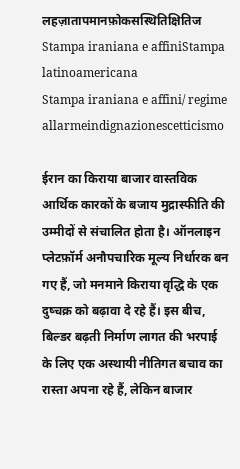लहज़ातापमानफ़ोकसस्थितिक्षितिज
Stampa iraniana e affiniStampa latinoamericana
Stampa iraniana e affini/ regime
allarmeindignazionescetticismo

ईरान का किराया बाजार वास्तविक आर्थिक कारकों के बजाय मुद्रास्फीति की उम्मीदों से संचालित होता है। ऑनलाइन प्लेटफ़ॉर्म अनौपचारिक मूल्य निर्धारक बन गए हैं, जो मनमाने किराया वृद्धि के एक दुष्चक्र को बढ़ावा दे रहे हैं। इस बीच, बिल्डर बढ़ती निर्माण लागत की भरपाई के लिए एक अस्थायी नीतिगत बचाव का रास्ता अपना रहे हैं, लेकिन बाजार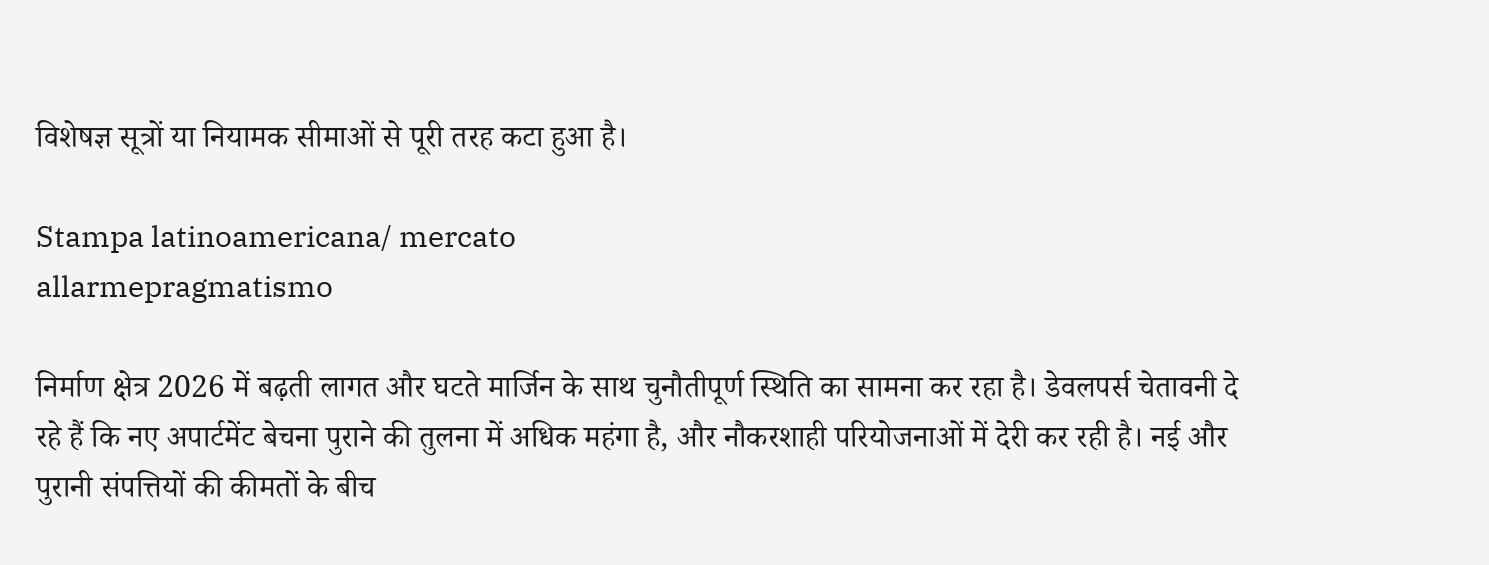विशेषज्ञ सूत्रों या नियामक सीमाओं से पूरी तरह कटा हुआ है।

Stampa latinoamericana/ mercato
allarmepragmatismo

निर्माण क्षेत्र 2026 में बढ़ती लागत और घटते मार्जिन के साथ चुनौतीपूर्ण स्थिति का सामना कर रहा है। डेवलपर्स चेतावनी दे रहे हैं कि नए अपार्टमेंट बेचना पुराने की तुलना में अधिक महंगा है, और नौकरशाही परियोजनाओं में देरी कर रही है। नई और पुरानी संपत्तियों की कीमतों के बीच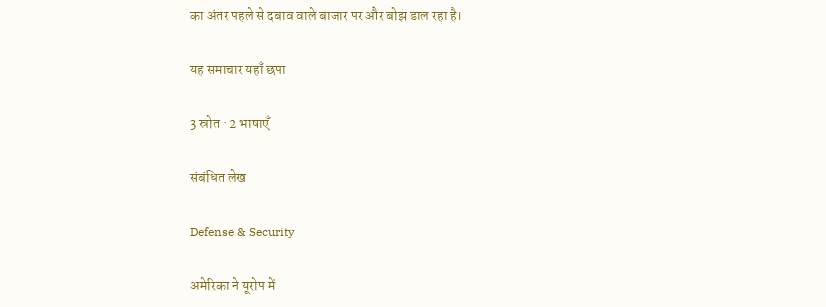का अंतर पहले से दबाव वाले बाजार पर और बोझ डाल रहा है।

यह समाचार यहाँ छपा

3 स्रोत · 2 भाषाएँ

संबंधित लेख

Defense & Security

अमेरिका ने यूरोप में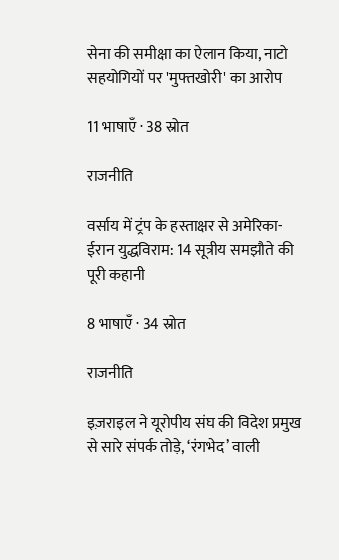सेना की समीक्षा का ऐलान किया, नाटो सहयोगियों पर 'मुफ्तखोरी' का आरोप

11 भाषाएँ · 38 स्रोत

राजनीति

वर्साय में ट्रंप के हस्ताक्षर से अमेरिका-ईरान युद्धविराम: 14 सूत्रीय समझौते की पूरी कहानी

8 भाषाएँ · 34 स्रोत

राजनीति

इज़राइल ने यूरोपीय संघ की विदेश प्रमुख से सारे संपर्क तोड़े, ‘रंगभेद’ वाली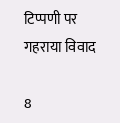टिप्पणी पर गहराया विवाद

8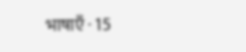भाषाएँ · 15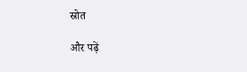स्रोत

और पढ़ें